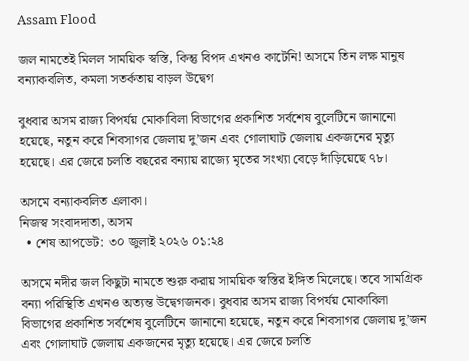Assam Flood

জল নামতেই মিলল সাময়িক স্বস্তি, কিন্তু বিপদ এখনও কাটেনি! অসমে তিন লক্ষ মানুষ বন্যাকবলিত, কমলা সতর্কতায় বাড়ল উদ্বেগ

বুধবার অসম রাজ্য বিপর্যয় মোকাবিলা বিভাগের প্রকাশিত সর্বশেষ বুলেটিনে জানানো হয়েছে, নতুন করে শিবসাগর জেলায় দু’জন এবং গোলাঘাট জেলায় একজনের মৃত্যু হয়েছে। এর জেরে চলতি বছরের বন্যায় রাজ্যে মৃতের সংখ্যা বেড়ে দাঁড়িয়েছে ৭৮।

অসমে বন্যাকবলিত এলাকা।
নিজস্ব সংবাদদাতা, অসম
  • শেষ আপডেট: ৩০ জুলাই ২০২৬ ০১:২৪

অসমে নদীর জল কিছুটা নামতে শুরু করায় সাময়িক স্বস্তির ইঙ্গিত মিলেছে। তবে সামগ্রিক বন্যা পরিস্থিতি এখনও অত্যন্ত উদ্বেগজনক। বুধবার অসম রাজ্য বিপর্যয় মোকাবিলা বিভাগের প্রকাশিত সর্বশেষ বুলেটিনে জানানো হয়েছে, নতুন করে শিবসাগর জেলায় দু’জন এবং গোলাঘাট জেলায় একজনের মৃত্যু হয়েছে। এর জেরে চলতি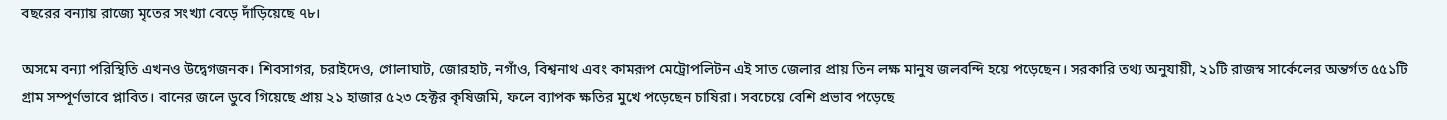বছরের বন্যায় রাজ্যে মৃতের সংখ্যা বেড়ে দাঁড়িয়েছে ৭৮।

অসমে বন্যা পরিস্থিতি এখনও উদ্বেগজনক। শিবসাগর, চরাইদেও, গোলাঘাট, জোরহাট, নগাঁও, বিশ্বনাথ এবং কামরূপ মেট্রোপলিটন এই সাত জেলার প্রায় তিন লক্ষ মানুষ জলবন্দি হয়ে পড়েছেন। সরকারি তথ্য অনুযায়ী, ২১টি রাজস্ব সার্কেলের অন্তর্গত ৫৫১টি গ্রাম সম্পূর্ণভাবে প্লাবিত। বানের জলে ডুবে গিয়েছে প্রায় ২১ হাজার ৫২৩ হেক্টর কৃষিজমি, ফলে ব্যাপক ক্ষতির মুখে পড়েছেন চাষিরা। সবচেয়ে বেশি প্রভাব পড়েছে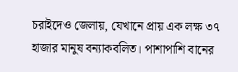চরাইদেও জেলায়, যেখানে প্রায় এক লক্ষ ৩৭ হাজার মানুষ বন্যাকবলিত। পাশাপাশি বানের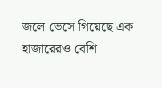জলে ভেসে গিয়েছে এক হাজারেরও বেশি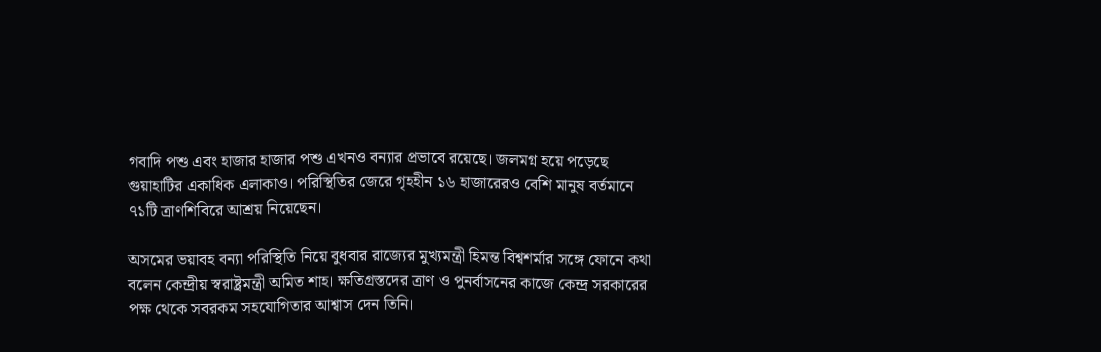গবাদি পশু এবং হাজার হাজার পশু এখনও বন্যার প্রভাবে রয়েছে। জলমগ্ন হয়ে পড়েছে গুয়াহাটির একাধিক এলাকাও। পরিস্থিতির জেরে গৃহহীন ১৬ হাজারেরও বেশি মানুষ বর্তমানে ৭১টি ত্রাণশিবিরে আশ্রয় নিয়েছেন।

অসমের ভয়াবহ বন্যা পরিস্থিতি নিয়ে বুধবার রাজ্যের মুখ্যমন্ত্রী হিমন্ত বিশ্বশর্মার সঙ্গে ফোনে কথা বলেন কেন্দ্রীয় স্বরাষ্ট্রমন্ত্রী অমিত শাহ। ক্ষতিগ্রস্তদের ত্রাণ ও পুনর্বাসনের কাজে কেন্দ্র সরকারের পক্ষ থেকে সবরকম সহযোগিতার আশ্বাস দেন তিনি।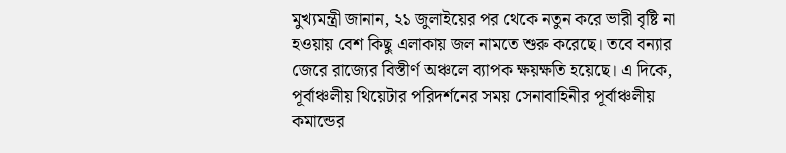মুখ্যমন্ত্রী জানান, ২১ জুলাইয়ের পর থেকে নতুন করে ভারী বৃষ্টি না হওয়ায় বেশ কিছু এলাকায় জল নামতে শুরু করেছে। তবে বন্যার জেরে রাজ্যের বিস্তীর্ণ অঞ্চলে ব্যাপক ক্ষয়ক্ষতি হয়েছে। এ দিকে, পূর্বাঞ্চলীয় থিয়েটার পরিদর্শনের সময় সেনাবাহিনীর পূর্বাঞ্চলীয় কমান্ডের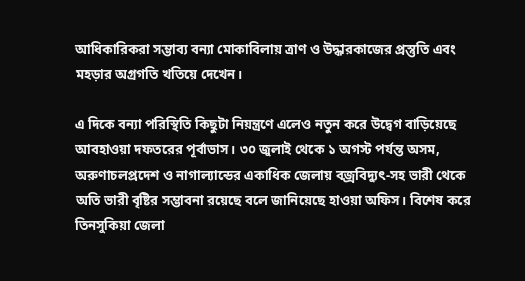আধিকারিকরা সম্ভাব্য বন্যা মোকাবিলায় ত্রাণ ও উদ্ধারকাজের প্রস্তুতি এবং মহড়ার অগ্রগতি খতিয়ে দেখেন।

এ দিকে বন্যা পরিস্থিতি কিছুটা নিয়ন্ত্রণে এলেও নতুন করে উদ্বেগ বাড়িয়েছে আবহাওয়া দফতরের পূর্বাভাস। ৩০ জুলাই থেকে ১ অগস্ট পর্যন্ত অসম, অরুণাচলপ্রদেশ ও নাগাল্যান্ডের একাধিক জেলায় বজ্রবিদ্যুৎ-সহ ভারী থেকে অতি ভারী বৃষ্টির সম্ভাবনা রয়েছে বলে জানিয়েছে হাওয়া অফিস। বিশেষ করে তিনসুকিয়া জেলা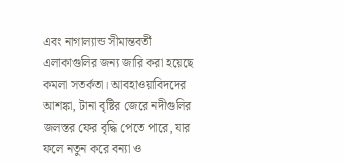এবং নাগাল্যান্ড সীমান্তবর্তী এলাকাগুলির জন্য জারি করা হয়েছে কমলা সতর্কতা। আবহাওয়াবিদদের আশঙ্কা, টানা বৃষ্টির জেরে নদীগুলির জলস্তর ফের বৃদ্ধি পেতে পারে, যার ফলে নতুন করে বন্যা ও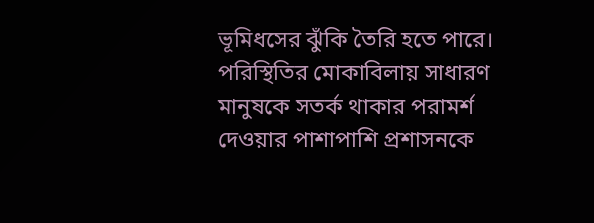ভূমিধসের ঝুঁকি তৈরি হতে পারে। পরিস্থিতির মোকাবিলায় সাধারণ মানুষকে সতর্ক থাকার পরামর্শ দেওয়ার পাশাপাশি প্রশাসনকে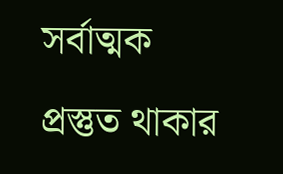সর্বাত্মক প্রস্তুত থাকার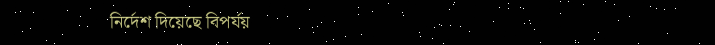নির্দেশ দিয়েছে বিপর্যয়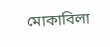মোকাবিলা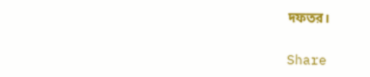দফতর।


Share